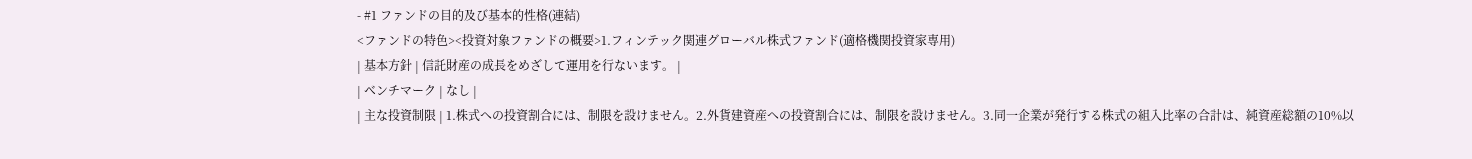- #1 ファンドの目的及び基本的性格(連結)
<ファンドの特色><投資対象ファンドの概要>1.フィンテック関連グローバル株式ファンド(適格機関投資家専用)
| 基本方針 | 信託財産の成長をめざして運用を行ないます。 |
| ベンチマーク | なし |
| 主な投資制限 | 1.株式への投資割合には、制限を設けません。2.外貨建資産への投資割合には、制限を設けません。3.同一企業が発行する株式の組入比率の合計は、純資産総額の10%以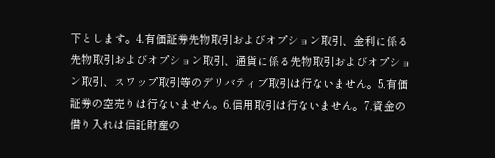下とします。4.有価証券先物取引およびオプション取引、金利に係る先物取引およびオプション取引、通貨に係る先物取引およびオプション取引、スワップ取引等のデリバティブ取引は行ないません。5.有価証券の空売りは行ないません。6.信用取引は行ないません。7.資金の借り入れは信託財産の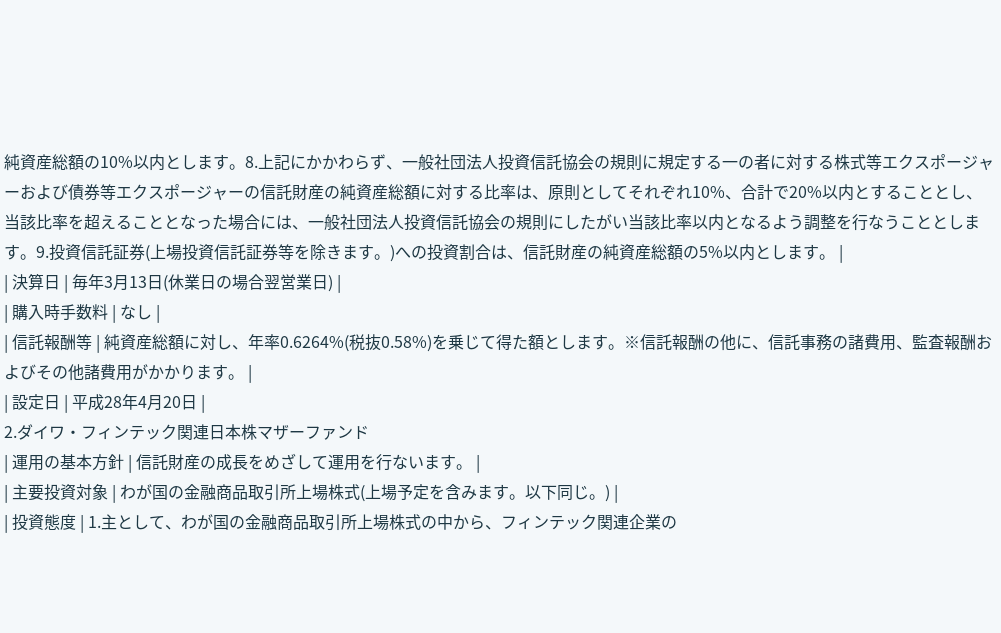純資産総額の10%以内とします。8.上記にかかわらず、一般社団法人投資信託協会の規則に規定する一の者に対する株式等エクスポージャーおよび債券等エクスポージャーの信託財産の純資産総額に対する比率は、原則としてそれぞれ10%、合計で20%以内とすることとし、当該比率を超えることとなった場合には、一般社団法人投資信託協会の規則にしたがい当該比率以内となるよう調整を行なうこととします。9.投資信託証券(上場投資信託証券等を除きます。)への投資割合は、信託財産の純資産総額の5%以内とします。 |
| 決算日 | 毎年3月13日(休業日の場合翌営業日) |
| 購入時手数料 | なし |
| 信託報酬等 | 純資産総額に対し、年率0.6264%(税抜0.58%)を乗じて得た額とします。※信託報酬の他に、信託事務の諸費用、監査報酬およびその他諸費用がかかります。 |
| 設定日 | 平成28年4月20日 |
2.ダイワ・フィンテック関連日本株マザーファンド
| 運用の基本方針 | 信託財産の成長をめざして運用を行ないます。 |
| 主要投資対象 | わが国の金融商品取引所上場株式(上場予定を含みます。以下同じ。) |
| 投資態度 | 1.主として、わが国の金融商品取引所上場株式の中から、フィンテック関連企業の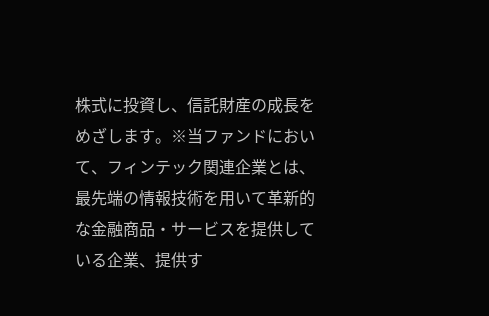株式に投資し、信託財産の成長をめざします。※当ファンドにおいて、フィンテック関連企業とは、最先端の情報技術を用いて革新的な金融商品・サービスを提供している企業、提供す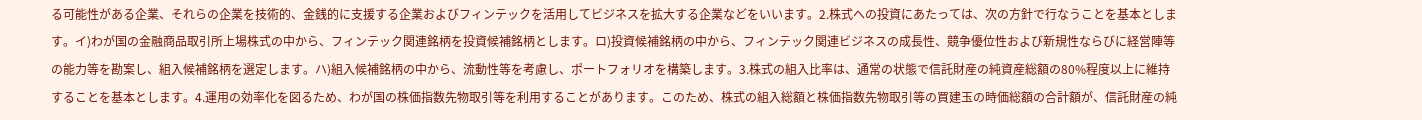る可能性がある企業、それらの企業を技術的、金銭的に支援する企業およびフィンテックを活用してビジネスを拡大する企業などをいいます。2.株式への投資にあたっては、次の方針で行なうことを基本とします。イ)わが国の金融商品取引所上場株式の中から、フィンテック関連銘柄を投資候補銘柄とします。ロ)投資候補銘柄の中から、フィンテック関連ビジネスの成長性、競争優位性および新規性ならびに経営陣等の能力等を勘案し、組入候補銘柄を選定します。ハ)組入候補銘柄の中から、流動性等を考慮し、ポートフォリオを構築します。3.株式の組入比率は、通常の状態で信託財産の純資産総額の80%程度以上に維持することを基本とします。4.運用の効率化を図るため、わが国の株価指数先物取引等を利用することがあります。このため、株式の組入総額と株価指数先物取引等の買建玉の時価総額の合計額が、信託財産の純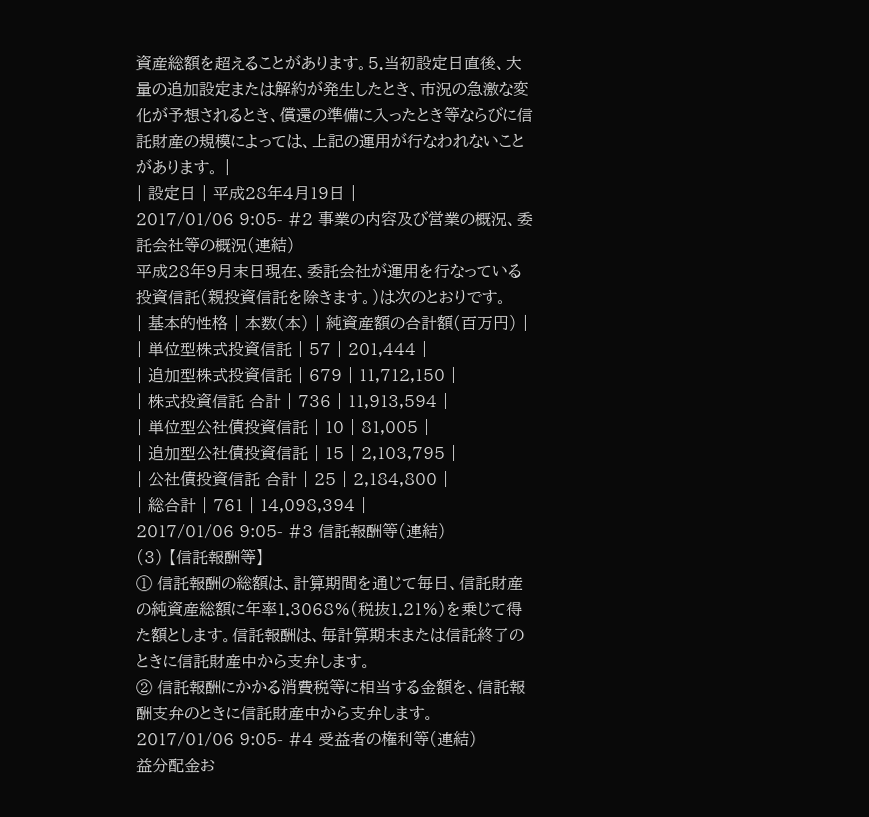資産総額を超えることがあります。5.当初設定日直後、大量の追加設定または解約が発生したとき、市況の急激な変化が予想されるとき、償還の準備に入ったとき等ならびに信託財産の規模によっては、上記の運用が行なわれないことがあります。 |
| 設定日 | 平成28年4月19日 |
2017/01/06 9:05- #2 事業の内容及び営業の概況、委託会社等の概況(連結)
平成28年9月末日現在、委託会社が運用を行なっている投資信託(親投資信託を除きます。)は次のとおりです。
| 基本的性格 | 本数(本) | 純資産額の合計額(百万円) |
| 単位型株式投資信託 | 57 | 201,444 |
| 追加型株式投資信託 | 679 | 11,712,150 |
| 株式投資信託 合計 | 736 | 11,913,594 |
| 単位型公社債投資信託 | 10 | 81,005 |
| 追加型公社債投資信託 | 15 | 2,103,795 |
| 公社債投資信託 合計 | 25 | 2,184,800 |
| 総合計 | 761 | 14,098,394 |
2017/01/06 9:05- #3 信託報酬等(連結)
(3) 【信託報酬等】
① 信託報酬の総額は、計算期間を通じて毎日、信託財産の純資産総額に年率1.3068%(税抜1.21%)を乗じて得た額とします。信託報酬は、毎計算期末または信託終了のときに信託財産中から支弁します。
② 信託報酬にかかる消費税等に相当する金額を、信託報酬支弁のときに信託財産中から支弁します。
2017/01/06 9:05- #4 受益者の権利等(連結)
益分配金お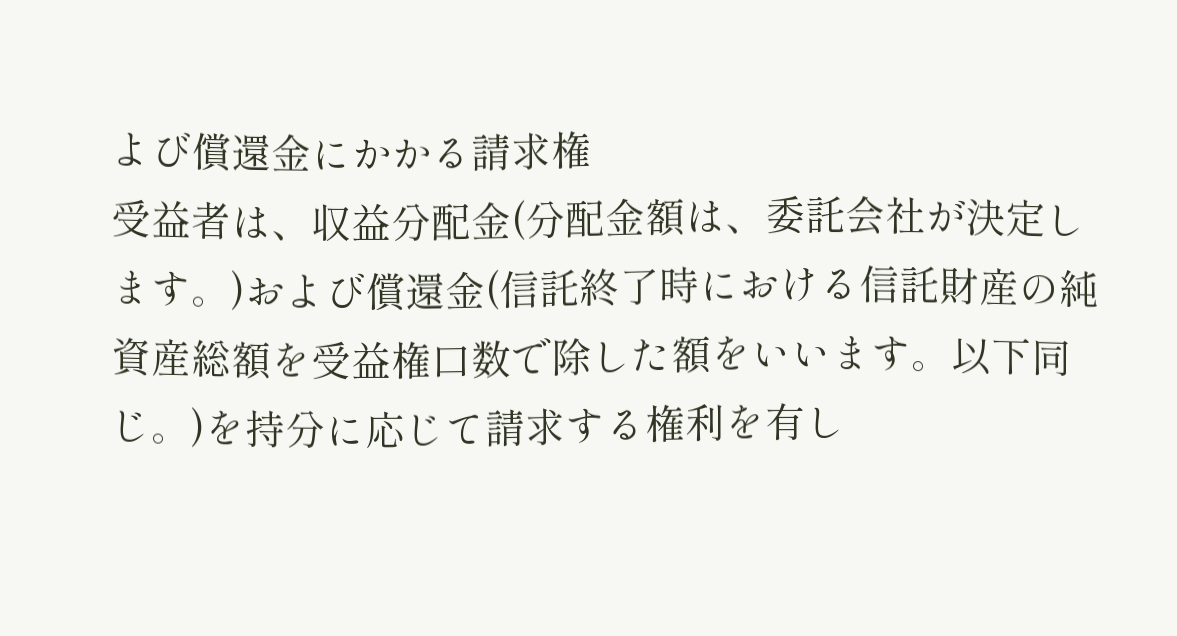よび償還金にかかる請求権
受益者は、収益分配金(分配金額は、委託会社が決定します。)および償還金(信託終了時における信託財産の純資産総額を受益権口数で除した額をいいます。以下同じ。)を持分に応じて請求する権利を有し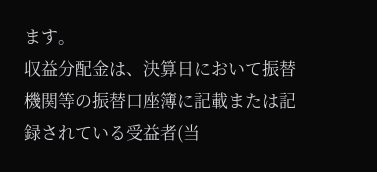ます。
収益分配金は、決算日において振替機関等の振替口座簿に記載または記録されている受益者(当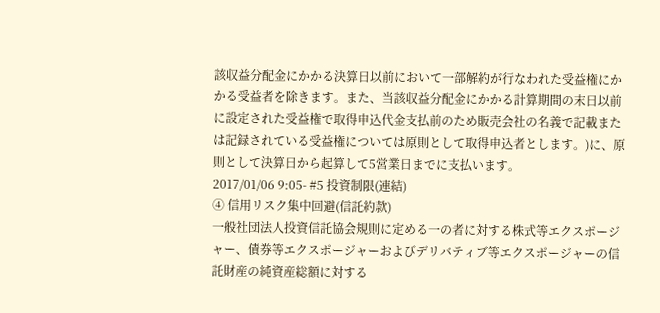該収益分配金にかかる決算日以前において一部解約が行なわれた受益権にかかる受益者を除きます。また、当該収益分配金にかかる計算期間の末日以前に設定された受益権で取得申込代金支払前のため販売会社の名義で記載または記録されている受益権については原則として取得申込者とします。)に、原則として決算日から起算して5営業日までに支払います。
2017/01/06 9:05- #5 投資制限(連結)
④ 信用リスク集中回避(信託約款)
一般社団法人投資信託協会規則に定める一の者に対する株式等エクスポージャー、債券等エクスポージャーおよびデリバティブ等エクスポージャーの信託財産の純資産総額に対する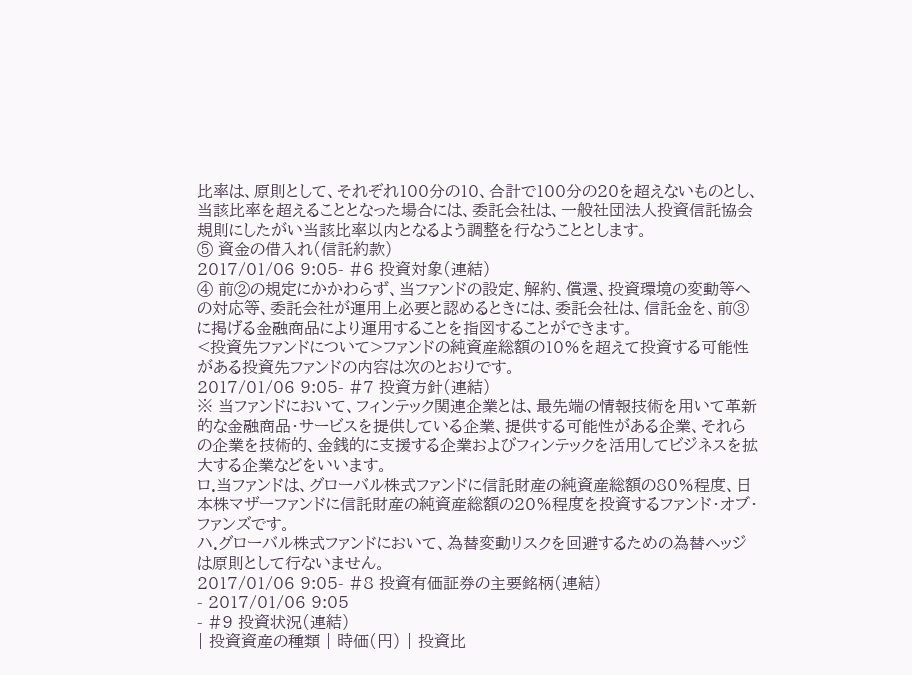比率は、原則として、それぞれ100分の10、合計で100分の20を超えないものとし、当該比率を超えることとなった場合には、委託会社は、一般社団法人投資信託協会規則にしたがい当該比率以内となるよう調整を行なうこととします。
⑤ 資金の借入れ(信託約款)
2017/01/06 9:05- #6 投資対象(連結)
④ 前②の規定にかかわらず、当ファンドの設定、解約、償還、投資環境の変動等への対応等、委託会社が運用上必要と認めるときには、委託会社は、信託金を、前③に掲げる金融商品により運用することを指図することができます。
<投資先ファンドについて>ファンドの純資産総額の10%を超えて投資する可能性がある投資先ファンドの内容は次のとおりです。
2017/01/06 9:05- #7 投資方針(連結)
※ 当ファンドにおいて、フィンテック関連企業とは、最先端の情報技術を用いて革新的な金融商品・サービスを提供している企業、提供する可能性がある企業、それらの企業を技術的、金銭的に支援する企業およびフィンテックを活用してビジネスを拡大する企業などをいいます。
ロ.当ファンドは、グローバル株式ファンドに信託財産の純資産総額の80%程度、日本株マザーファンドに信託財産の純資産総額の20%程度を投資するファンド・オブ・ファンズです。
ハ.グローバル株式ファンドにおいて、為替変動リスクを回避するための為替ヘッジは原則として行ないません。
2017/01/06 9:05- #8 投資有価証券の主要銘柄(連結)
- 2017/01/06 9:05
- #9 投資状況(連結)
| 投資資産の種類 | 時価(円) | 投資比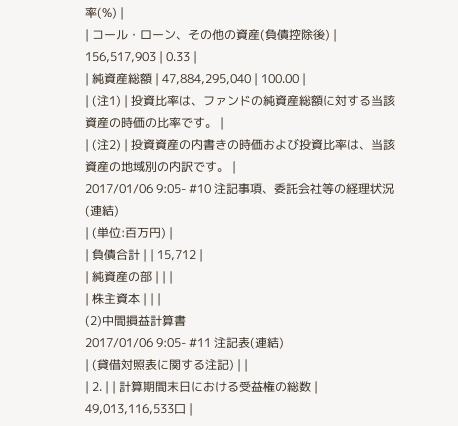率(%) |
| コール・ローン、その他の資産(負債控除後) | 156,517,903 | 0.33 |
| 純資産総額 | 47,884,295,040 | 100.00 |
| (注1) | 投資比率は、ファンドの純資産総額に対する当該資産の時価の比率です。 |
| (注2) | 投資資産の内書きの時価および投資比率は、当該資産の地域別の内訳です。 |
2017/01/06 9:05- #10 注記事項、委託会社等の経理状況(連結)
| (単位:百万円) |
| 負債合計 | | 15,712 |
| 純資産の部 | | |
| 株主資本 | | |
(2)中間損益計算書
2017/01/06 9:05- #11 注記表(連結)
| (貸借対照表に関する注記) | |
| 2. | | 計算期間末日における受益権の総数 | 49,013,116,533口 |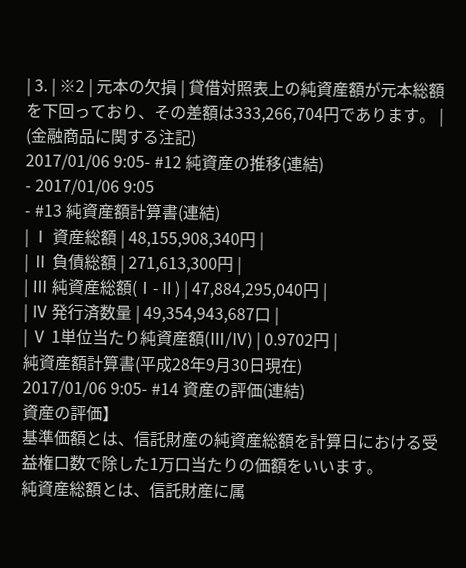| 3. | ※2 | 元本の欠損 | 貸借対照表上の純資産額が元本総額を下回っており、その差額は333,266,704円であります。 |
(金融商品に関する注記)
2017/01/06 9:05- #12 純資産の推移(連結)
- 2017/01/06 9:05
- #13 純資産額計算書(連結)
| Ⅰ 資産総額 | 48,155,908,340円 |
| Ⅱ 負債総額 | 271,613,300円 |
| Ⅲ 純資産総額(Ⅰ-Ⅱ) | 47,884,295,040円 |
| Ⅳ 発行済数量 | 49,354,943,687口 |
| Ⅴ 1単位当たり純資産額(Ⅲ/Ⅳ) | 0.9702円 |
純資産額計算書(平成28年9月30日現在)
2017/01/06 9:05- #14 資産の評価(連結)
資産の評価】
基準価額とは、信託財産の純資産総額を計算日における受益権口数で除した1万口当たりの価額をいいます。
純資産総額とは、信託財産に属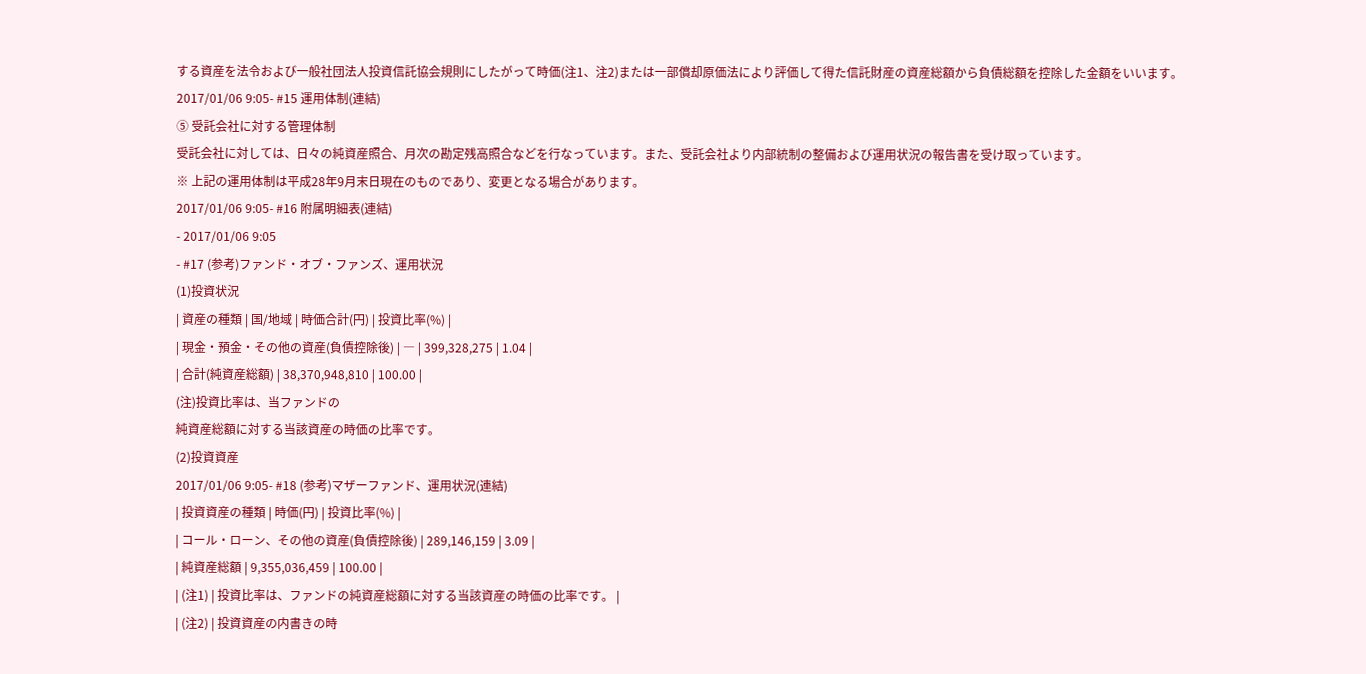する資産を法令および一般社団法人投資信託協会規則にしたがって時価(注1、注2)または一部償却原価法により評価して得た信託財産の資産総額から負債総額を控除した金額をいいます。
2017/01/06 9:05- #15 運用体制(連結)
⑤ 受託会社に対する管理体制
受託会社に対しては、日々の純資産照合、月次の勘定残高照合などを行なっています。また、受託会社より内部統制の整備および運用状況の報告書を受け取っています。
※ 上記の運用体制は平成28年9月末日現在のものであり、変更となる場合があります。
2017/01/06 9:05- #16 附属明細表(連結)
- 2017/01/06 9:05
- #17 (参考)ファンド・オブ・ファンズ、運用状況
(1)投資状況
| 資産の種類 | 国/地域 | 時価合計(円) | 投資比率(%) |
| 現金・預金・その他の資産(負債控除後) | ― | 399,328,275 | 1.04 |
| 合計(純資産総額) | 38,370,948,810 | 100.00 |
(注)投資比率は、当ファンドの
純資産総額に対する当該資産の時価の比率です。
(2)投資資産
2017/01/06 9:05- #18 (参考)マザーファンド、運用状況(連結)
| 投資資産の種類 | 時価(円) | 投資比率(%) |
| コール・ローン、その他の資産(負債控除後) | 289,146,159 | 3.09 |
| 純資産総額 | 9,355,036,459 | 100.00 |
| (注1) | 投資比率は、ファンドの純資産総額に対する当該資産の時価の比率です。 |
| (注2) | 投資資産の内書きの時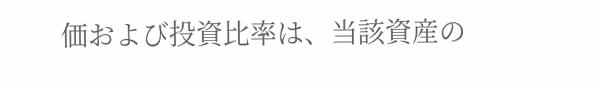価および投資比率は、当該資産の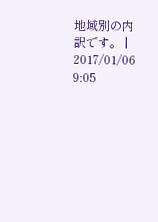地域別の内訳です。 |
2017/01/06 9:05